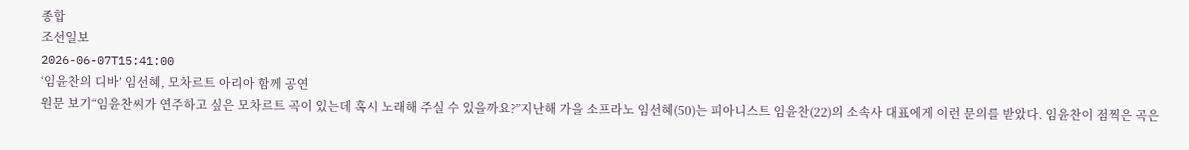종합
조선일보
2026-06-07T15:41:00
‘임윤찬의 디바’ 임선혜, 모차르트 아리아 함께 공연
원문 보기“임윤찬씨가 연주하고 싶은 모차르트 곡이 있는데 혹시 노래해 주실 수 있을까요?”지난해 가을 소프라노 임선혜(50)는 피아니스트 임윤찬(22)의 소속사 대표에게 이런 문의를 받았다. 임윤찬이 점찍은 곡은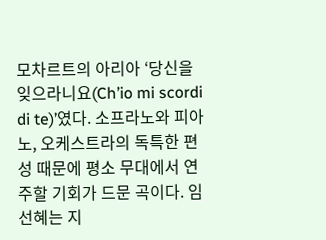모차르트의 아리아 ‘당신을 잊으라니요(Ch’io mi scordi di te)’였다. 소프라노와 피아노, 오케스트라의 독특한 편성 때문에 평소 무대에서 연주할 기회가 드문 곡이다. 임선혜는 지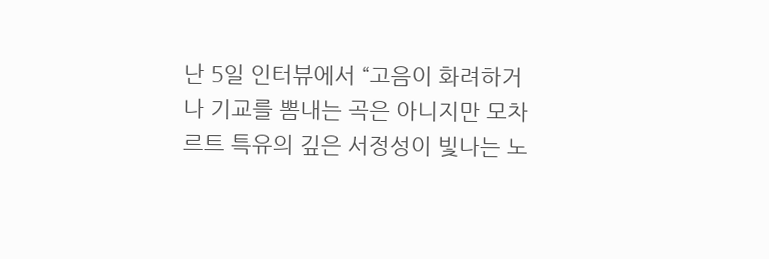난 5일 인터뷰에서 “고음이 화려하거나 기교를 뽐내는 곡은 아니지만 모차르트 특유의 깊은 서정성이 빛나는 노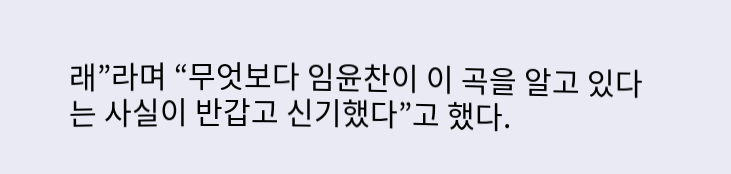래”라며 “무엇보다 임윤찬이 이 곡을 알고 있다는 사실이 반갑고 신기했다”고 했다.